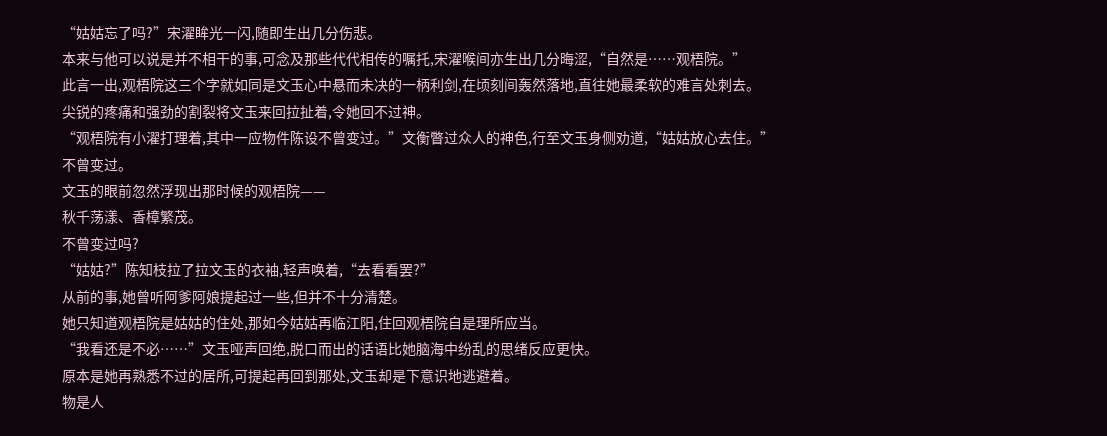“姑姑忘了吗?”宋濯眸光一闪,随即生出几分伤悲。
本来与他可以说是并不相干的事,可念及那些代代相传的嘱托,宋濯喉间亦生出几分晦涩,“自然是……观梧院。”
此言一出,观梧院这三个字就如同是文玉心中悬而未决的一柄利剑,在顷刻间轰然落地,直往她最柔软的难言处刺去。
尖锐的疼痛和强劲的割裂将文玉来回拉扯着,令她回不过神。
“观梧院有小濯打理着,其中一应物件陈设不曾变过。”文衡瞥过众人的神色,行至文玉身侧劝道,“姑姑放心去住。”
不曾变过。
文玉的眼前忽然浮现出那时候的观梧院——
秋千荡漾、香樟繁茂。
不曾变过吗?
“姑姑?”陈知枝拉了拉文玉的衣袖,轻声唤着,“去看看罢?”
从前的事,她曾听阿爹阿娘提起过一些,但并不十分清楚。
她只知道观梧院是姑姑的住处,那如今姑姑再临江阳,住回观梧院自是理所应当。
“我看还是不必……”文玉哑声回绝,脱口而出的话语比她脑海中纷乱的思绪反应更快。
原本是她再熟悉不过的居所,可提起再回到那处,文玉却是下意识地逃避着。
物是人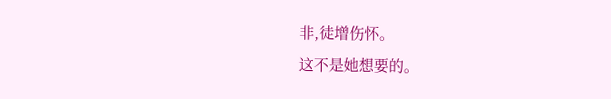非,徒增伤怀。
这不是她想要的。